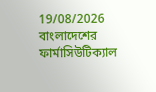19/08/2026
বাংলাদেশের ফার্মাসিউটিক্যাল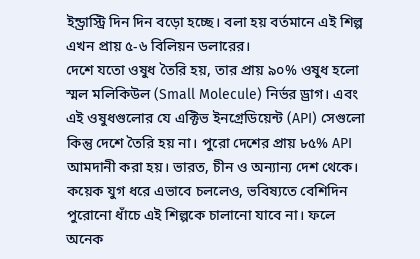ইন্ড্রাস্ট্রি দিন দিন বড়ো হচ্ছে। বলা হয় বর্তমানে এই শিল্প এখন প্রায় ৫-৬ বিলিয়ন ডলারের।
দেশে যতো ওষুধ তৈরি হয়, তার প্রায় ৯০% ওষুধ হলো স্মল মলিকিউল (Small Molecule) নির্ভর ড্রাগ। এবং এই ওষুধগুলোর যে এক্টিভ ইনগ্রেডিয়েন্ট (API) সেগুলো কিন্তু দেশে তৈরি হয় না। পুরো দেশের প্রায় ৮৫% API আমদানী করা হয়। ভারত, চীন ও অন্যান্য দেশ থেকে।
কয়েক যুগ ধরে এভাবে চললেও, ভবিষ্যতে বেশিদিন পুরোনো ধাঁচে এই শিল্পকে চালানো যাবে না। ফলে অনেক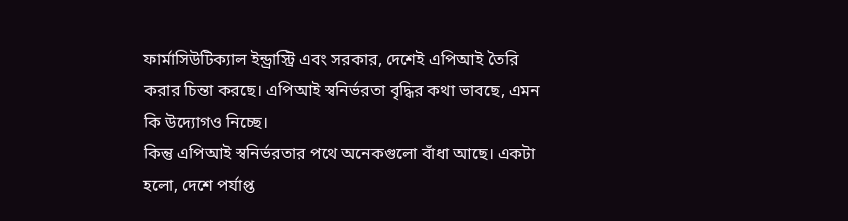ফার্মাসিউটিক্যাল ইন্ড্রাস্ট্রি এবং সরকার, দেশেই এপিআই তৈরি করার চিন্তা করছে। এপিআই স্বনির্ভরতা বৃদ্ধির কথা ভাবছে, এমন কি উদ্যোগও নিচ্ছে।
কিন্তু এপিআই স্বনির্ভরতার পথে অনেকগুলো বাঁধা আছে। একটা হলো, দেশে পর্যাপ্ত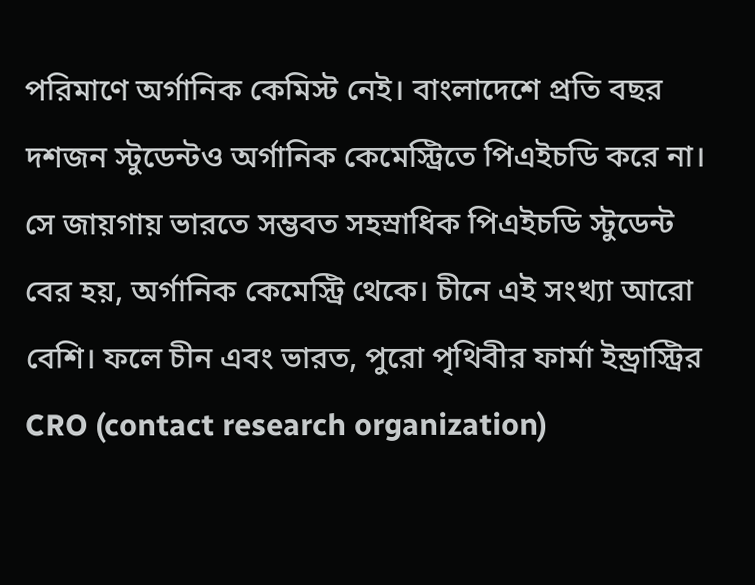পরিমাণে অর্গানিক কেমিস্ট নেই। বাংলাদেশে প্রতি বছর দশজন স্টুডেন্টও অর্গানিক কেমেস্ট্রিতে পিএইচডি করে না। সে জায়গায় ভারতে সম্ভবত সহস্রাধিক পিএইচডি স্টুডেন্ট বের হয়, অর্গানিক কেমেস্ট্রি থেকে। চীনে এই সংখ্যা আরো বেশি। ফলে চীন এবং ভারত, পুরো পৃথিবীর ফার্মা ইন্ড্রাস্ট্রির CRO (contact research organization)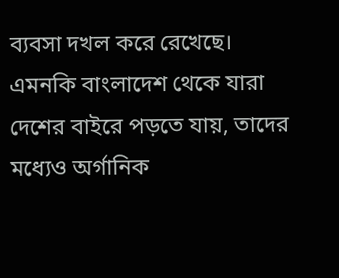ব্যবসা দখল করে রেখেছে।
এমনকি বাংলাদেশ থেকে যারা দেশের বাইরে পড়তে যায়, তাদের মধ্যেও অর্গানিক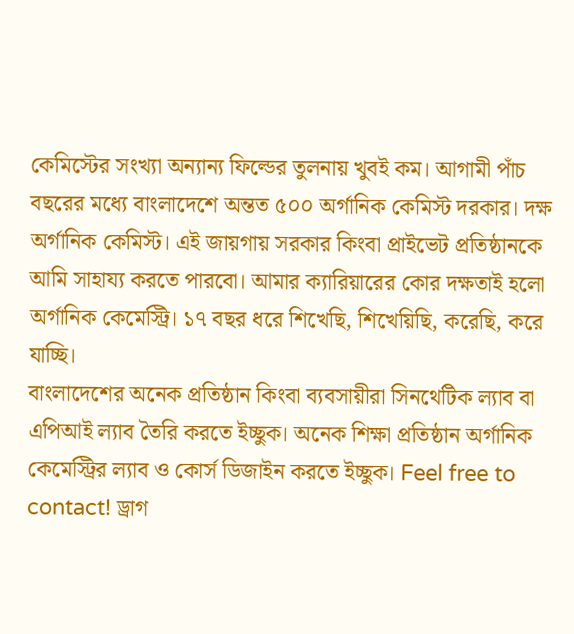কেমিস্টের সংখ্যা অন্যান্য ফিল্ডের তুলনায় খুবই কম। আগামী পাঁচ বছরের মধ্যে বাংলাদেশে অন্তত ৫০০ অর্গানিক কেমিস্ট দরকার। দক্ষ অর্গানিক কেমিস্ট। এই জায়গায় সরকার কিংবা প্রাইভেট প্রতিষ্ঠানকে আমি সাহায্য করতে পারবো। আমার ক্যারিয়ারের কোর দক্ষতাই হলো অর্গানিক কেমেস্ট্রি। ১৭ বছর ধরে শিখেছি, শিখেয়িছি, করেছি, করে যাচ্ছি।
বাংলাদেশের অনেক প্রতিষ্ঠান কিংবা ব্যবসায়ীরা সিনথেটিক ল্যাব বা এপিআই ল্যাব তৈরি করতে ইচ্ছুক। অনেক শিক্ষা প্রতিষ্ঠান অর্গানিক কেমেস্ট্রির ল্যাব ও কোর্স ডিজাইন করতে ইচ্ছুক। Feel free to contact! ড্রাগ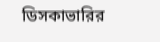ডিসকাভারির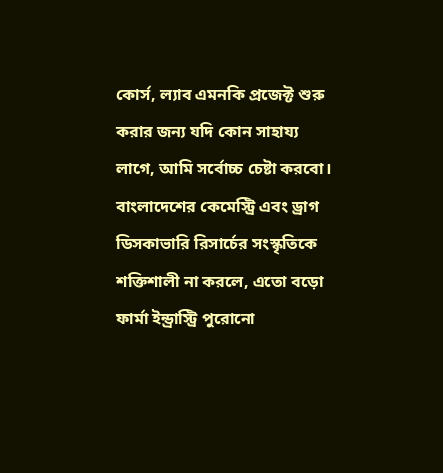কোর্স, ল্যাব এমনকি প্রজেক্ট শুরু করার জন্য যদি কোন সাহায্য লাগে, আমি সর্বোচ্চ চেষ্টা করবো।
বাংলাদেশের কেমেস্ট্রি এবং ড্রাগ ডিসকাভারি রিসার্চের সংস্কৃতিকে শক্তিশালী না করলে, এতো বড়ো ফার্মা ইন্ড্রাস্ট্রি পুরোনো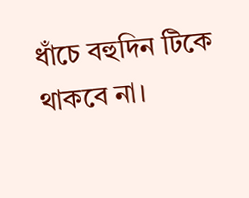ধাঁচে বহুদিন টিকে থাকবে না।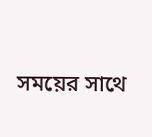সময়ের সাথে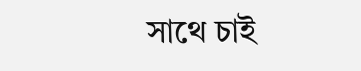সাথে চাই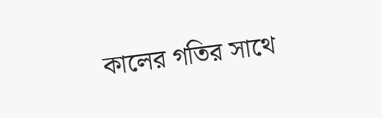কালের গতির সাথে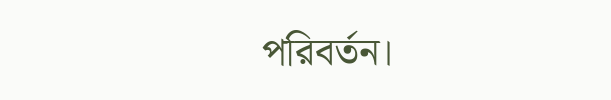পরিবর্তন।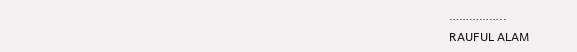……………..
RAUFUL ALAM